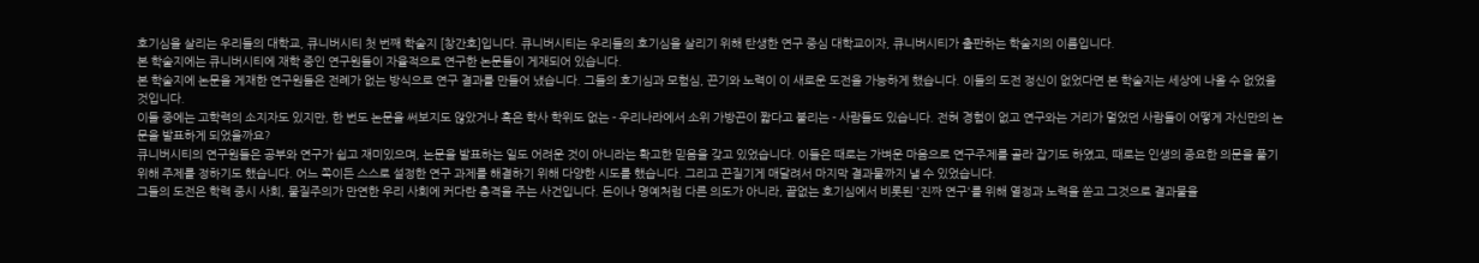호기심을 살리는 우리들의 대학교, 큐니버시티 첫 번째 학술지 [창간호]입니다. 큐니버시티는 우리들의 호기심을 살리기 위해 탄생한 연구 중심 대학교이자, 큐니버시티가 출판하는 학술지의 이름입니다.
본 학술지에는 큐니버시티에 재학 중인 연구원들이 자율적으로 연구한 논문들이 게재되어 있습니다.
본 학술지에 논문을 게재한 연구원들은 전례가 없는 방식으로 연구 결과를 만들어 냈습니다. 그들의 호기심과 모험심, 끈기와 노력이 이 새로운 도전을 가능하게 했습니다. 이들의 도전 정신이 없었다면 본 학술지는 세상에 나올 수 없었을 것입니다.
이들 중에는 고학력의 소지자도 있지만, 한 번도 논문을 써보지도 않았거나 혹은 학사 학위도 없는 - 우리나라에서 소위 가방끈이 짧다고 불리는 - 사람들도 있습니다. 전혀 경험이 없고 연구와는 거리가 멀었던 사람들이 어떻게 자신만의 논문을 발표하게 되었을까요?
큐니버시티의 연구원들은 공부와 연구가 쉽고 재미있으며, 논문을 발표하는 일도 어려운 것이 아니라는 확고한 믿음을 갖고 있었습니다. 이들은 때로는 가벼운 마음으로 연구주제를 골라 잡기도 하였고, 때로는 인생의 중요한 의문을 풀기 위해 주제를 정하기도 했습니다. 어느 쪽이든 스스로 설정한 연구 과제를 해결하기 위해 다양한 시도를 했습니다. 그리고 끈질기게 매달려서 마지막 결과물까지 낼 수 있었습니다.
그들의 도전은 학력 중시 사회, 물질주의가 만연한 우리 사회에 커다란 충격을 주는 사건입니다. 돈이나 명예처럼 다른 의도가 아니라, 끝없는 호기심에서 비롯된 '진짜 연구'를 위해 열정과 노력을 쏟고 그것으로 결과물을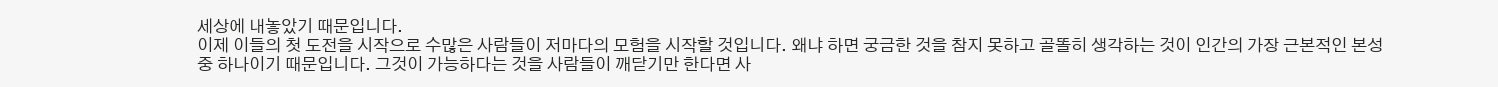세상에 내놓았기 때문입니다.
이제 이들의 첫 도전을 시작으로 수많은 사람들이 저마다의 모험을 시작할 것입니다. 왜냐 하면 궁금한 것을 참지 못하고 골똘히 생각하는 것이 인간의 가장 근본적인 본성 중 하나이기 때문입니다. 그것이 가능하다는 것을 사람들이 깨닫기만 한다면 사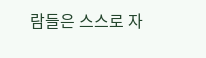람들은 스스로 자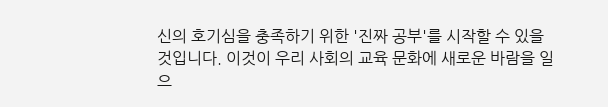신의 호기심을 충족하기 위한 '진짜 공부'를 시작할 수 있을 것입니다. 이것이 우리 사회의 교육 문화에 새로운 바람을 일으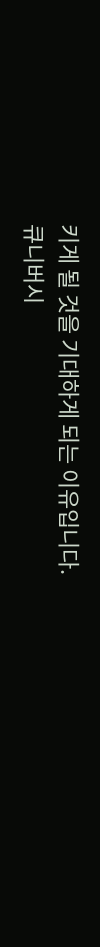키게 될 것을 기대하게 되는 이유입니다.
큐니버시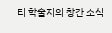티 학술지의 창간 소식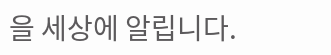을 세상에 알립니다.